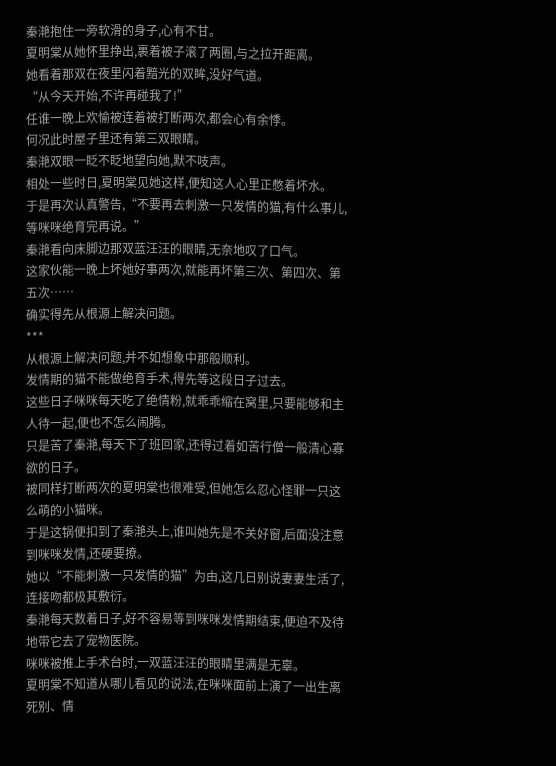秦滟抱住一旁软滑的身子,心有不甘。
夏明棠从她怀里挣出,裹着被子滚了两圈,与之拉开距离。
她看着那双在夜里闪着黯光的双眸,没好气道。
“从今天开始,不许再碰我了!”
任谁一晚上欢愉被连着被打断两次,都会心有余悸。
何况此时屋子里还有第三双眼睛。
秦滟双眼一眨不眨地望向她,默不吱声。
相处一些时日,夏明棠见她这样,便知这人心里正憋着坏水。
于是再次认真警告,“不要再去刺激一只发情的猫,有什么事儿,等咪咪绝育完再说。”
秦滟看向床脚边那双蓝汪汪的眼睛,无奈地叹了口气。
这家伙能一晚上坏她好事两次,就能再坏第三次、第四次、第五次……
确实得先从根源上解决问题。
***
从根源上解决问题,并不如想象中那般顺利。
发情期的猫不能做绝育手术,得先等这段日子过去。
这些日子咪咪每天吃了绝情粉,就乖乖缩在窝里,只要能够和主人待一起,便也不怎么闹腾。
只是苦了秦滟,每天下了班回家,还得过着如苦行僧一般清心寡欲的日子。
被同样打断两次的夏明棠也很难受,但她怎么忍心怪罪一只这么萌的小猫咪。
于是这锅便扣到了秦滟头上,谁叫她先是不关好窗,后面没注意到咪咪发情,还硬要撩。
她以“不能刺激一只发情的猫”为由,这几日别说妻妻生活了,连接吻都极其敷衍。
秦滟每天数着日子,好不容易等到咪咪发情期结束,便迫不及待地带它去了宠物医院。
咪咪被推上手术台时,一双蓝汪汪的眼睛里满是无辜。
夏明棠不知道从哪儿看见的说法,在咪咪面前上演了一出生离死别、情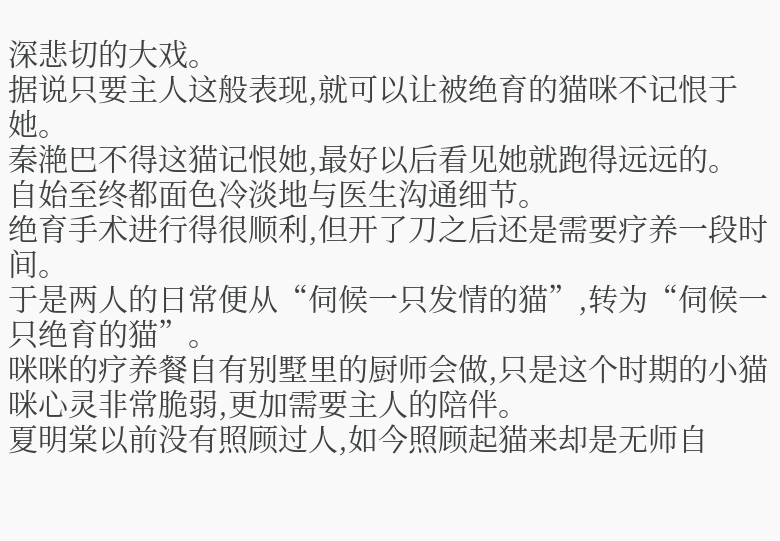深悲切的大戏。
据说只要主人这般表现,就可以让被绝育的猫咪不记恨于她。
秦滟巴不得这猫记恨她,最好以后看见她就跑得远远的。
自始至终都面色冷淡地与医生沟通细节。
绝育手术进行得很顺利,但开了刀之后还是需要疗养一段时间。
于是两人的日常便从“伺候一只发情的猫”,转为“伺候一只绝育的猫”。
咪咪的疗养餐自有别墅里的厨师会做,只是这个时期的小猫咪心灵非常脆弱,更加需要主人的陪伴。
夏明棠以前没有照顾过人,如今照顾起猫来却是无师自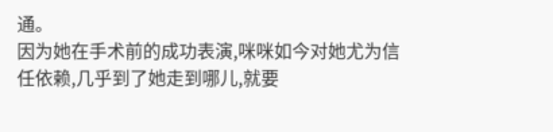通。
因为她在手术前的成功表演,咪咪如今对她尤为信任依赖,几乎到了她走到哪儿,就要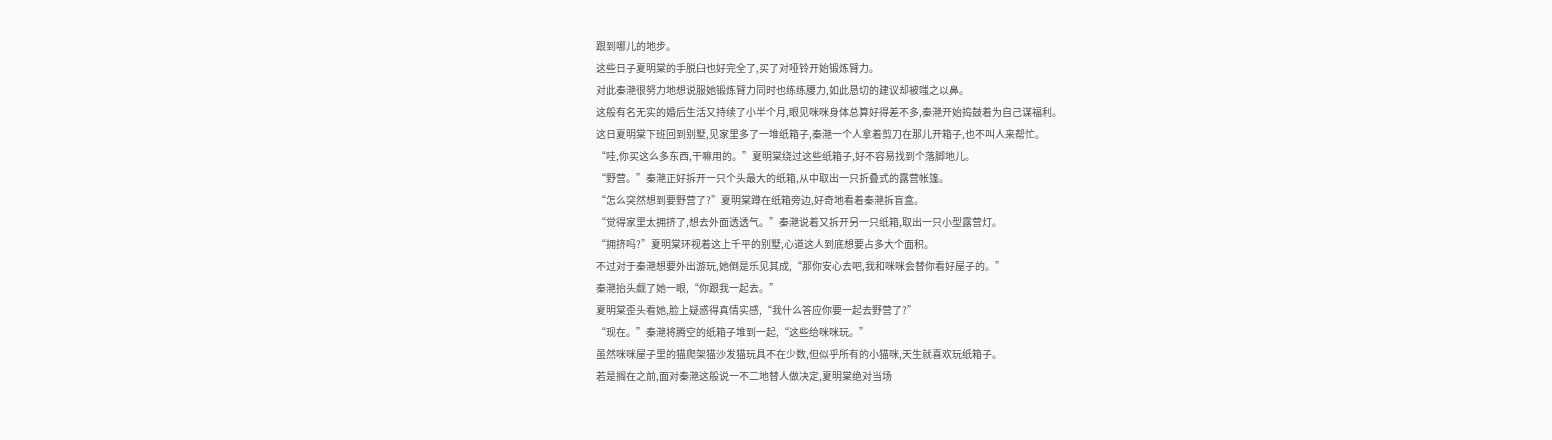跟到哪儿的地步。
这些日子夏明棠的手脱臼也好完全了,买了对哑铃开始锻炼臂力。
对此秦滟很努力地想说服她锻炼臂力同时也练练腰力,如此恳切的建议却被嗤之以鼻。
这般有名无实的婚后生活又持续了小半个月,眼见咪咪身体总算好得差不多,秦滟开始捣鼓着为自己谋福利。
这日夏明棠下班回到别墅,见家里多了一堆纸箱子,秦滟一个人拿着剪刀在那儿开箱子,也不叫人来帮忙。
“哇,你买这么多东西,干嘛用的。”夏明棠绕过这些纸箱子,好不容易找到个落脚地儿。
“野营。”秦滟正好拆开一只个头最大的纸箱,从中取出一只折叠式的露营帐篷。
“怎么突然想到要野营了?”夏明棠蹲在纸箱旁边,好奇地看着秦滟拆盲盒。
“觉得家里太拥挤了,想去外面透透气。”秦滟说着又拆开另一只纸箱,取出一只小型露营灯。
“拥挤吗?”夏明棠环视着这上千平的别墅,心道这人到底想要占多大个面积。
不过对于秦滟想要外出游玩,她倒是乐见其成,“那你安心去吧,我和咪咪会替你看好屋子的。”
秦滟抬头觑了她一眼,“你跟我一起去。”
夏明棠歪头看她,脸上疑惑得真情实感,“我什么答应你要一起去野营了?”
“现在。”秦滟将腾空的纸箱子堆到一起,“这些给咪咪玩。”
虽然咪咪屋子里的猫爬架猫沙发猫玩具不在少数,但似乎所有的小猫咪,天生就喜欢玩纸箱子。
若是搁在之前,面对秦滟这般说一不二地替人做决定,夏明棠绝对当场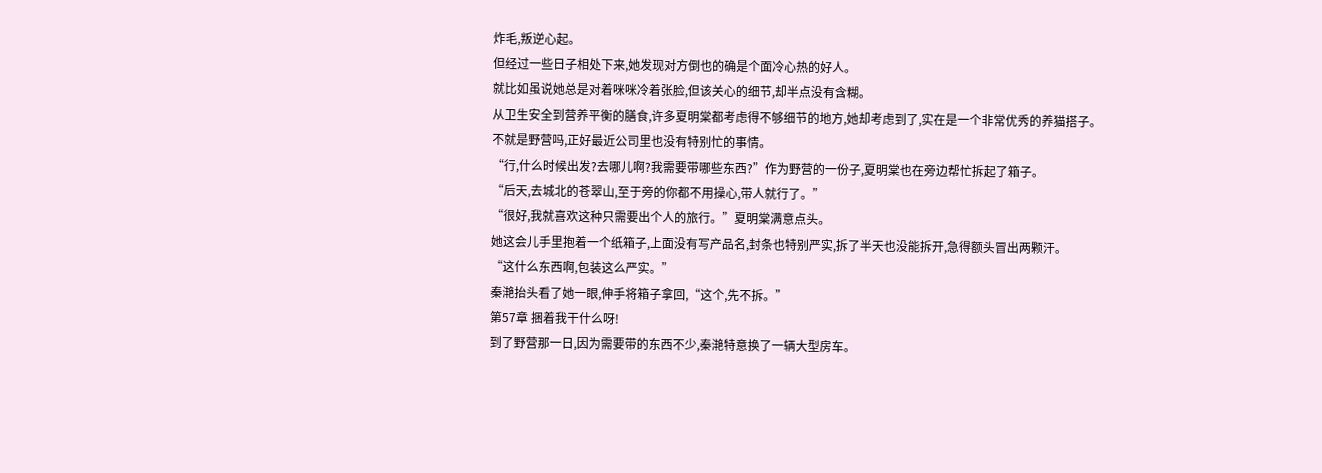炸毛,叛逆心起。
但经过一些日子相处下来,她发现对方倒也的确是个面冷心热的好人。
就比如虽说她总是对着咪咪冷着张脸,但该关心的细节,却半点没有含糊。
从卫生安全到营养平衡的膳食,许多夏明棠都考虑得不够细节的地方,她却考虑到了,实在是一个非常优秀的养猫搭子。
不就是野营吗,正好最近公司里也没有特别忙的事情。
“行,什么时候出发?去哪儿啊?我需要带哪些东西?”作为野营的一份子,夏明棠也在旁边帮忙拆起了箱子。
“后天,去城北的苍翠山,至于旁的你都不用操心,带人就行了。”
“很好,我就喜欢这种只需要出个人的旅行。”夏明棠满意点头。
她这会儿手里抱着一个纸箱子,上面没有写产品名,封条也特别严实,拆了半天也没能拆开,急得额头冒出两颗汗。
“这什么东西啊,包装这么严实。”
秦滟抬头看了她一眼,伸手将箱子拿回,“这个,先不拆。”
第57章 捆着我干什么呀!
到了野营那一日,因为需要带的东西不少,秦滟特意换了一辆大型房车。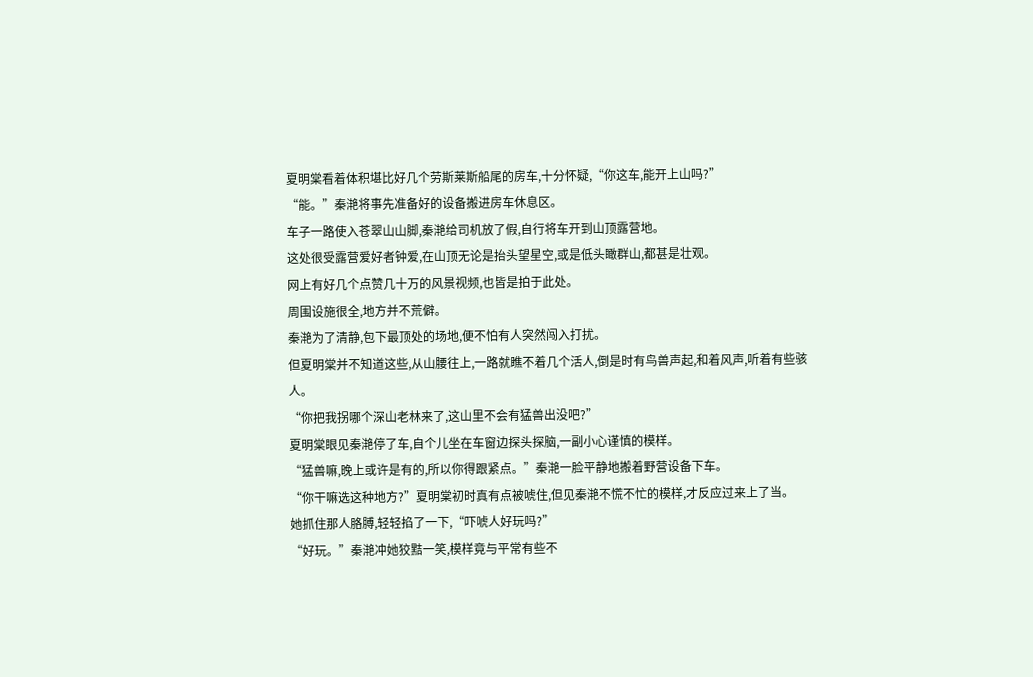夏明棠看着体积堪比好几个劳斯莱斯船尾的房车,十分怀疑,“你这车,能开上山吗?”
“能。”秦滟将事先准备好的设备搬进房车休息区。
车子一路使入苍翠山山脚,秦滟给司机放了假,自行将车开到山顶露营地。
这处很受露营爱好者钟爱,在山顶无论是抬头望星空,或是低头瞰群山,都甚是壮观。
网上有好几个点赞几十万的风景视频,也皆是拍于此处。
周围设施很全,地方并不荒僻。
秦滟为了清静,包下最顶处的场地,便不怕有人突然闯入打扰。
但夏明棠并不知道这些,从山腰往上,一路就瞧不着几个活人,倒是时有鸟兽声起,和着风声,听着有些骇人。
“你把我拐哪个深山老林来了,这山里不会有猛兽出没吧?”
夏明棠眼见秦滟停了车,自个儿坐在车窗边探头探脑,一副小心谨慎的模样。
“猛兽嘛,晚上或许是有的,所以你得跟紧点。”秦滟一脸平静地搬着野营设备下车。
“你干嘛选这种地方?”夏明棠初时真有点被唬住,但见秦滟不慌不忙的模样,才反应过来上了当。
她抓住那人胳膊,轻轻掐了一下,“吓唬人好玩吗?”
“好玩。”秦滟冲她狡黠一笑,模样竟与平常有些不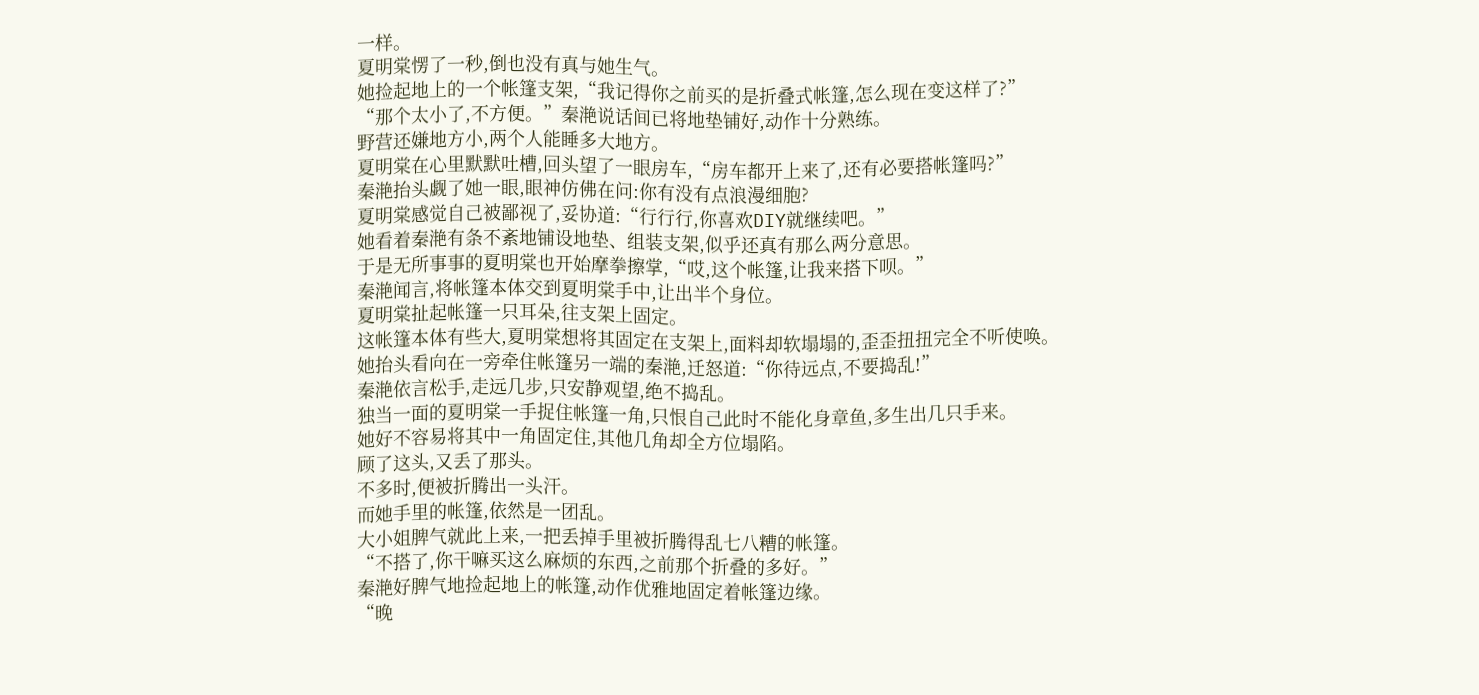一样。
夏明棠愣了一秒,倒也没有真与她生气。
她捡起地上的一个帐篷支架,“我记得你之前买的是折叠式帐篷,怎么现在变这样了?”
“那个太小了,不方便。”秦滟说话间已将地垫铺好,动作十分熟练。
野营还嫌地方小,两个人能睡多大地方。
夏明棠在心里默默吐槽,回头望了一眼房车,“房车都开上来了,还有必要搭帐篷吗?”
秦滟抬头觑了她一眼,眼神仿佛在问:你有没有点浪漫细胞?
夏明棠感觉自己被鄙视了,妥协道:“行行行,你喜欢DIY就继续吧。”
她看着秦滟有条不紊地铺设地垫、组装支架,似乎还真有那么两分意思。
于是无所事事的夏明棠也开始摩拳擦掌,“哎,这个帐篷,让我来搭下呗。”
秦滟闻言,将帐篷本体交到夏明棠手中,让出半个身位。
夏明棠扯起帐篷一只耳朵,往支架上固定。
这帐篷本体有些大,夏明棠想将其固定在支架上,面料却软塌塌的,歪歪扭扭完全不听使唤。
她抬头看向在一旁牵住帐篷另一端的秦滟,迁怒道:“你待远点,不要捣乱!”
秦滟依言松手,走远几步,只安静观望,绝不捣乱。
独当一面的夏明棠一手捉住帐篷一角,只恨自己此时不能化身章鱼,多生出几只手来。
她好不容易将其中一角固定住,其他几角却全方位塌陷。
顾了这头,又丢了那头。
不多时,便被折腾出一头汗。
而她手里的帐篷,依然是一团乱。
大小姐脾气就此上来,一把丢掉手里被折腾得乱七八糟的帐篷。
“不搭了,你干嘛买这么麻烦的东西,之前那个折叠的多好。”
秦滟好脾气地捡起地上的帐篷,动作优雅地固定着帐篷边缘。
“晚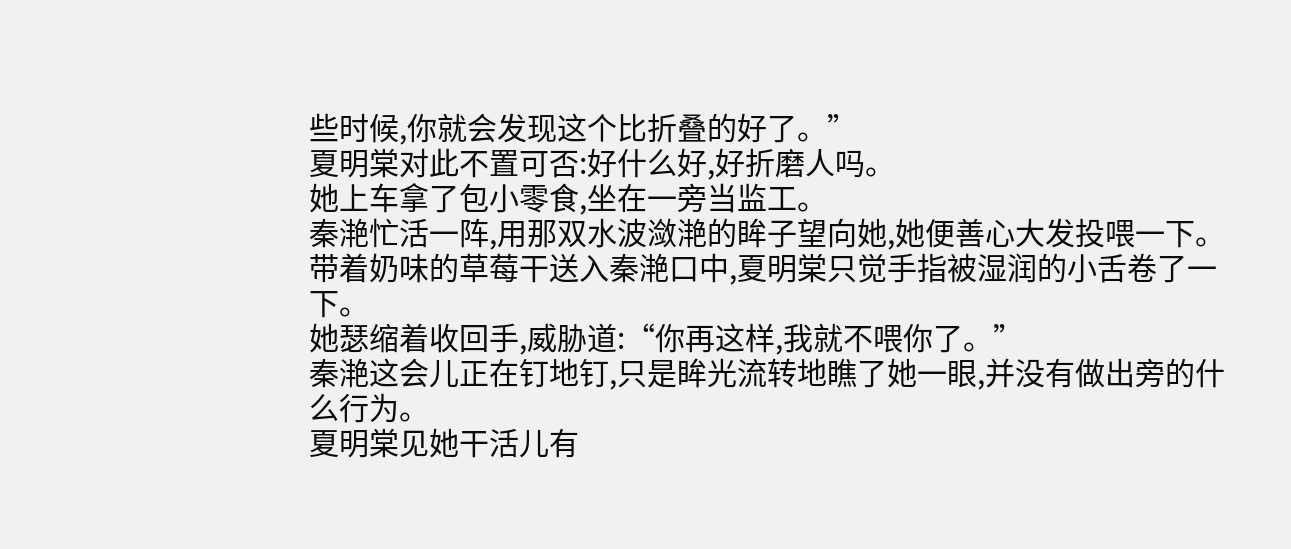些时候,你就会发现这个比折叠的好了。”
夏明棠对此不置可否:好什么好,好折磨人吗。
她上车拿了包小零食,坐在一旁当监工。
秦滟忙活一阵,用那双水波潋滟的眸子望向她,她便善心大发投喂一下。
带着奶味的草莓干送入秦滟口中,夏明棠只觉手指被湿润的小舌卷了一下。
她瑟缩着收回手,威胁道:“你再这样,我就不喂你了。”
秦滟这会儿正在钉地钉,只是眸光流转地瞧了她一眼,并没有做出旁的什么行为。
夏明棠见她干活儿有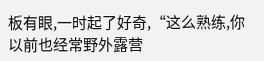板有眼,一时起了好奇,“这么熟练,你以前也经常野外露营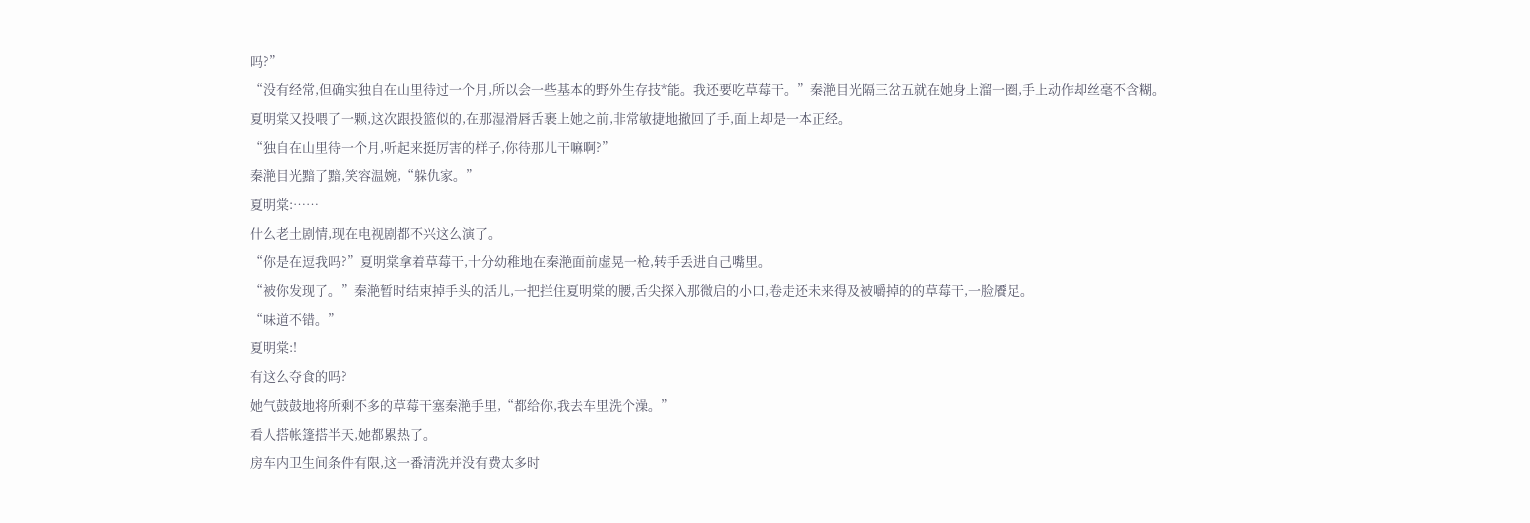吗?”
“没有经常,但确实独自在山里待过一个月,所以会一些基本的野外生存技*能。我还要吃草莓干。”秦滟目光隔三岔五就在她身上溜一圈,手上动作却丝毫不含糊。
夏明棠又投喂了一颗,这次跟投篮似的,在那湿滑唇舌裹上她之前,非常敏捷地撤回了手,面上却是一本正经。
“独自在山里待一个月,听起来挺厉害的样子,你待那儿干嘛啊?”
秦滟目光黯了黯,笑容温婉,“躲仇家。”
夏明棠:……
什么老土剧情,现在电视剧都不兴这么演了。
“你是在逗我吗?”夏明棠拿着草莓干,十分幼稚地在秦滟面前虚晃一枪,转手丢进自己嘴里。
“被你发现了。”秦滟暂时结束掉手头的活儿,一把拦住夏明棠的腰,舌尖探入那微启的小口,卷走还未来得及被嚼掉的的草莓干,一脸餍足。
“味道不错。”
夏明棠:!
有这么夺食的吗?
她气鼓鼓地将所剩不多的草莓干塞秦滟手里,“都给你,我去车里洗个澡。”
看人搭帐篷搭半天,她都累热了。
房车内卫生间条件有限,这一番清洗并没有费太多时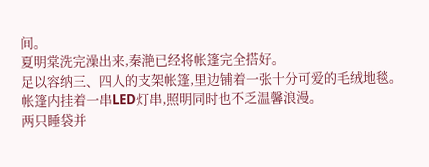间。
夏明棠洗完澡出来,秦滟已经将帐篷完全搭好。
足以容纳三、四人的支架帐篷,里边铺着一张十分可爱的毛绒地毯。
帐篷内挂着一串LED灯串,照明同时也不乏温馨浪漫。
两只睡袋并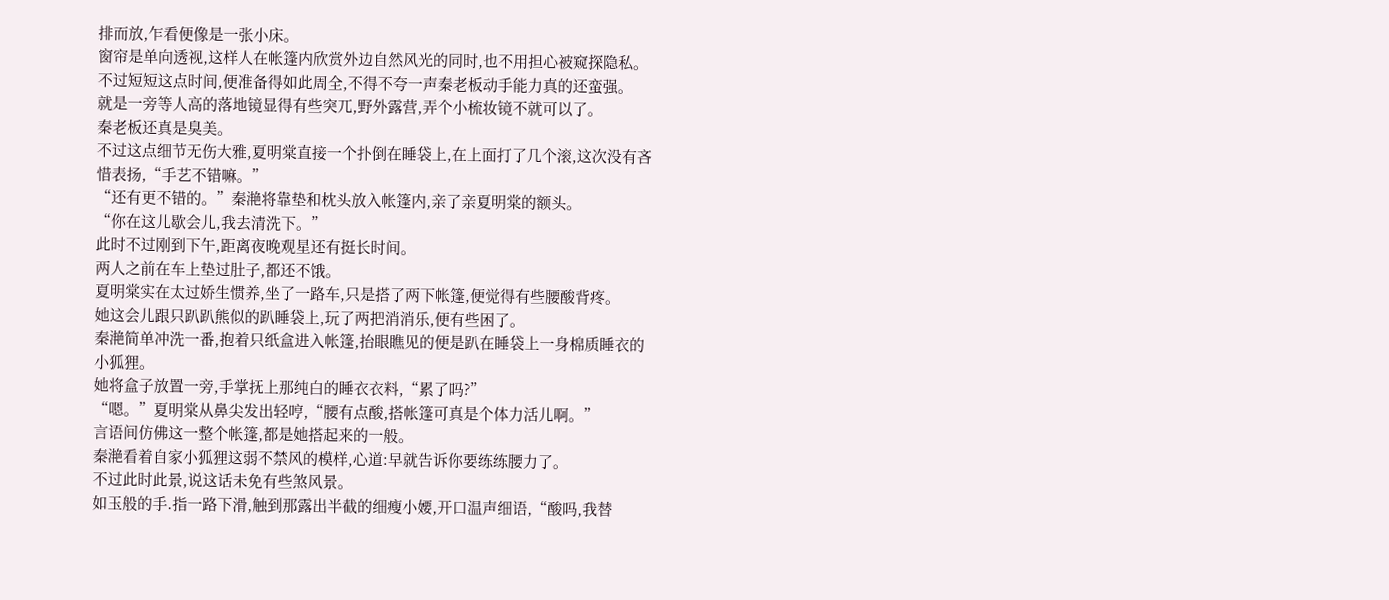排而放,乍看便像是一张小床。
窗帘是单向透视,这样人在帐篷内欣赏外边自然风光的同时,也不用担心被窥探隐私。
不过短短这点时间,便准备得如此周全,不得不夸一声秦老板动手能力真的还蛮强。
就是一旁等人高的落地镜显得有些突兀,野外露营,弄个小梳妆镜不就可以了。
秦老板还真是臭美。
不过这点细节无伤大雅,夏明棠直接一个扑倒在睡袋上,在上面打了几个滚,这次没有吝惜表扬,“手艺不错嘛。”
“还有更不错的。”秦滟将靠垫和枕头放入帐篷内,亲了亲夏明棠的额头。
“你在这儿歇会儿,我去清洗下。”
此时不过刚到下午,距离夜晚观星还有挺长时间。
两人之前在车上垫过肚子,都还不饿。
夏明棠实在太过娇生惯养,坐了一路车,只是搭了两下帐篷,便觉得有些腰酸背疼。
她这会儿跟只趴趴熊似的趴睡袋上,玩了两把消消乐,便有些困了。
秦滟简单冲洗一番,抱着只纸盒进入帐篷,抬眼瞧见的便是趴在睡袋上一身棉质睡衣的小狐狸。
她将盒子放置一旁,手掌抚上那纯白的睡衣衣料,“累了吗?”
“嗯。”夏明棠从鼻尖发出轻哼,“腰有点酸,搭帐篷可真是个体力活儿啊。”
言语间仿佛这一整个帐篷,都是她搭起来的一般。
秦滟看着自家小狐狸这弱不禁风的模样,心道:早就告诉你要练练腰力了。
不过此时此景,说这话未免有些煞风景。
如玉般的手.指一路下滑,触到那露出半截的细瘦小婹,开口温声细语,“酸吗,我替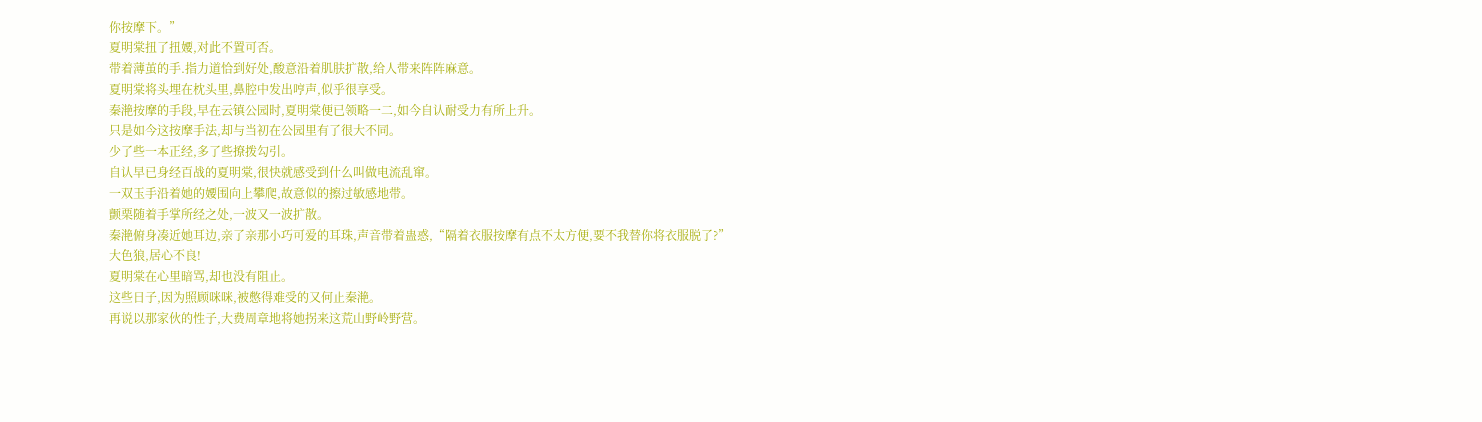你按摩下。”
夏明棠扭了扭婹,对此不置可否。
带着薄茧的手.指力道恰到好处,酸意沿着肌肤扩散,给人带来阵阵麻意。
夏明棠将头埋在枕头里,鼻腔中发出哼声,似乎很享受。
秦滟按摩的手段,早在云镇公园时,夏明棠便已领略一二,如今自认耐受力有所上升。
只是如今这按摩手法,却与当初在公园里有了很大不同。
少了些一本正经,多了些撩拨勾引。
自认早已身经百战的夏明棠,很快就感受到什么叫做电流乱窜。
一双玉手沿着她的婹围向上攀爬,故意似的擦过敏感地带。
颤栗随着手掌所经之处,一波又一波扩散。
秦滟俯身凑近她耳边,亲了亲那小巧可爱的耳珠,声音带着蛊惑,“隔着衣服按摩有点不太方便,要不我替你将衣服脱了?”
大色狼,居心不良!
夏明棠在心里暗骂,却也没有阻止。
这些日子,因为照顾咪咪,被憋得难受的又何止秦滟。
再说以那家伙的性子,大费周章地将她拐来这荒山野岭野营。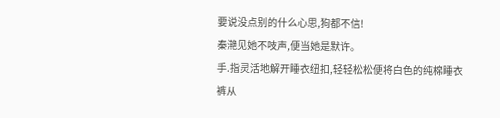要说没点别的什么心思,狗都不信!
秦滟见她不吱声,便当她是默许。
手.指灵活地解开睡衣纽扣,轻轻松松便将白色的纯棉睡衣裤从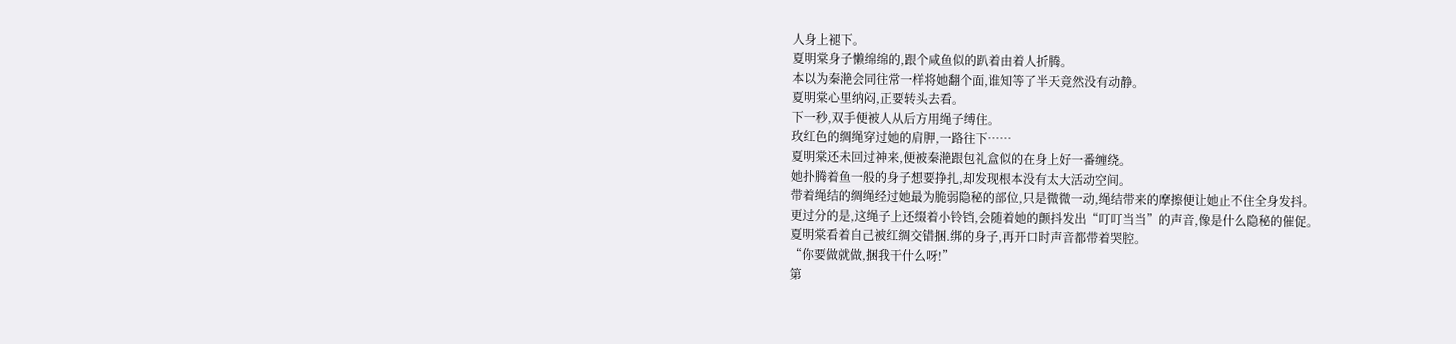人身上褪下。
夏明棠身子懒绵绵的,跟个咸鱼似的趴着由着人折腾。
本以为秦滟会同往常一样将她翻个面,谁知等了半天竟然没有动静。
夏明棠心里纳闷,正要转头去看。
下一秒,双手便被人从后方用绳子缚住。
玫红色的绸绳穿过她的肩胛,一路往下……
夏明棠还未回过神来,便被秦滟跟包礼盒似的在身上好一番缠绕。
她扑腾着鱼一般的身子想要挣扎,却发现根本没有太大活动空间。
带着绳结的绸绳经过她最为脆弱隐秘的部位,只是微微一动,绳结带来的摩擦便让她止不住全身发抖。
更过分的是,这绳子上还缀着小铃铛,会随着她的颤抖发出“叮叮当当”的声音,像是什么隐秘的催促。
夏明棠看着自己被红绸交错捆.绑的身子,再开口时声音都带着哭腔。
“你要做就做,捆我干什么呀!”
第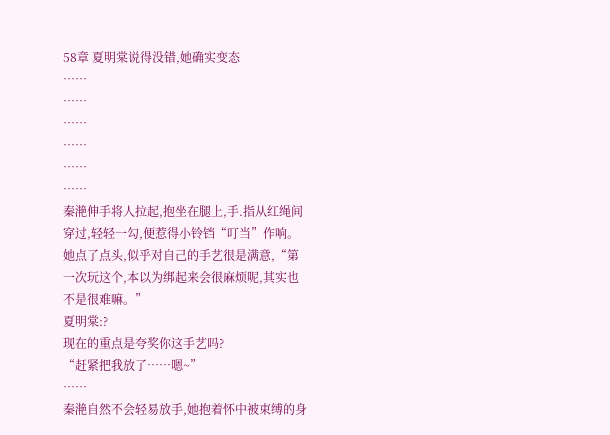58章 夏明棠说得没错,她确实变态
……
……
……
……
……
……
秦滟伸手将人拉起,抱坐在腿上,手.指从红绳间穿过,轻轻一勾,便惹得小铃铛“叮当”作响。
她点了点头,似乎对自己的手艺很是满意,“第一次玩这个,本以为绑起来会很麻烦呢,其实也不是很难嘛。”
夏明棠:?
现在的重点是夸奖你这手艺吗?
“赶紧把我放了……嗯~”
……
秦滟自然不会轻易放手,她抱着怀中被束缚的身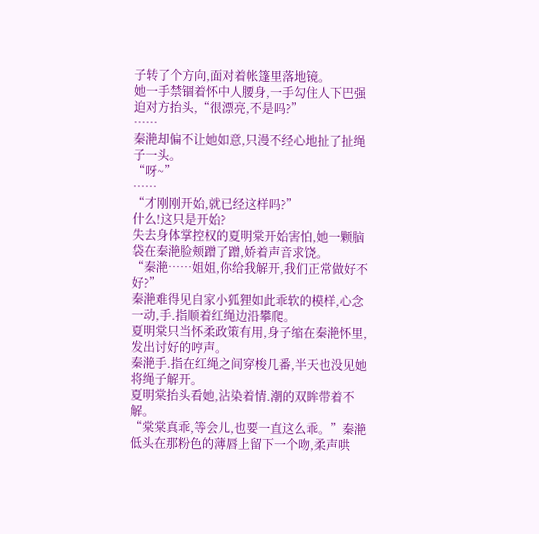子转了个方向,面对着帐篷里落地镜。
她一手禁锢着怀中人腰身,一手勾住人下巴强迫对方抬头,“很漂亮,不是吗?”
……
秦滟却偏不让她如意,只漫不经心地扯了扯绳子一头。
“呀~”
……
“才刚刚开始,就已经这样吗?”
什么!这只是开始?
失去身体掌控权的夏明棠开始害怕,她一颗脑袋在秦滟脸颊蹭了蹭,娇着声音求饶。
“秦滟……姐姐,你给我解开,我们正常做好不好?”
秦滟难得见自家小狐狸如此乖软的模样,心念一动,手.指顺着红绳边沿攀爬。
夏明棠只当怀柔政策有用,身子缩在秦滟怀里,发出讨好的哼声。
秦滟手.指在红绳之间穿梭几番,半天也没见她将绳子解开。
夏明棠抬头看她,沾染着情.潮的双眸带着不解。
“棠棠真乖,等会儿,也要一直这么乖。”秦滟低头在那粉色的薄唇上留下一个吻,柔声哄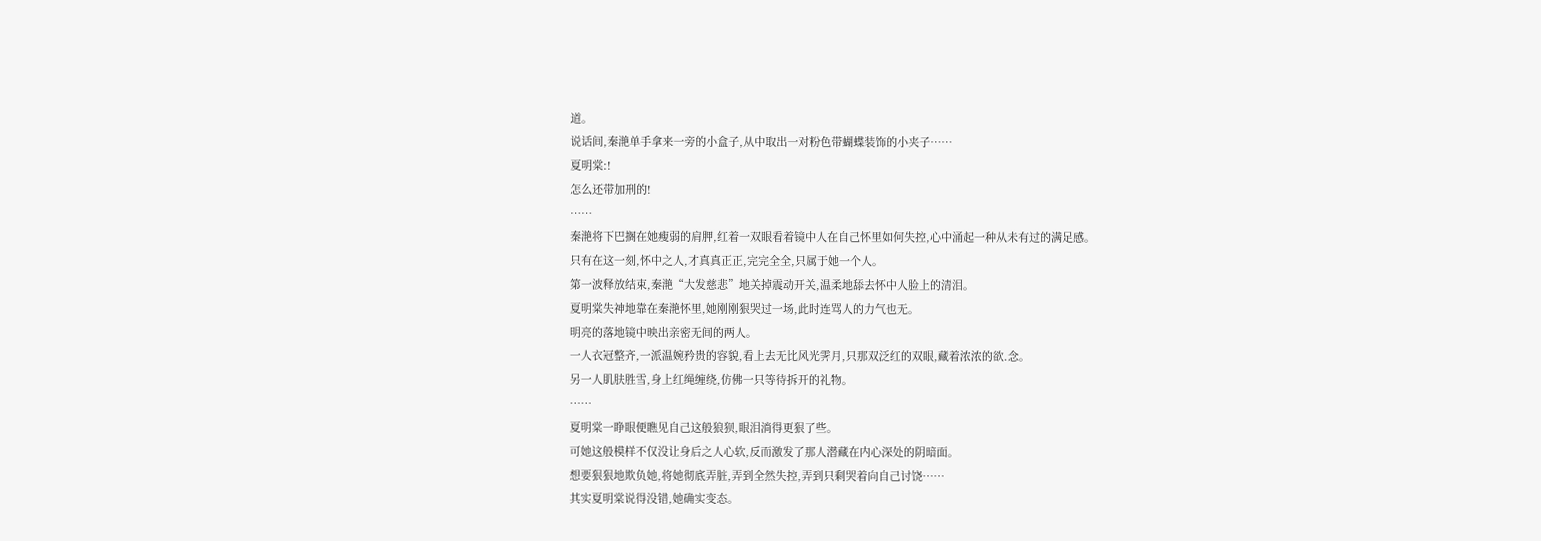道。
说话间,秦滟单手拿来一旁的小盒子,从中取出一对粉色带蝴蝶装饰的小夹子……
夏明棠:!
怎么还带加刑的!
……
秦滟将下巴搁在她瘦弱的肩胛,红着一双眼看着镜中人在自己怀里如何失控,心中涌起一种从未有过的满足感。
只有在这一刻,怀中之人,才真真正正,完完全全,只属于她一个人。
第一波释放结束,秦滟“大发慈悲”地关掉震动开关,温柔地舔去怀中人脸上的清泪。
夏明棠失神地靠在秦滟怀里,她刚刚狠哭过一场,此时连骂人的力气也无。
明亮的落地镜中映出亲密无间的两人。
一人衣冠整齐,一派温婉矜贵的容貌,看上去无比风光霁月,只那双泛红的双眼,藏着浓浓的欲.念。
另一人肌肤胜雪,身上红绳缠绕,仿佛一只等待拆开的礼物。
……
夏明棠一睁眼便瞧见自己这般狼狈,眼泪淌得更狠了些。
可她这般模样不仅没让身后之人心软,反而激发了那人潜藏在内心深处的阴暗面。
想要狠狠地欺负她,将她彻底弄脏,弄到全然失控,弄到只剩哭着向自己讨饶……
其实夏明棠说得没错,她确实变态。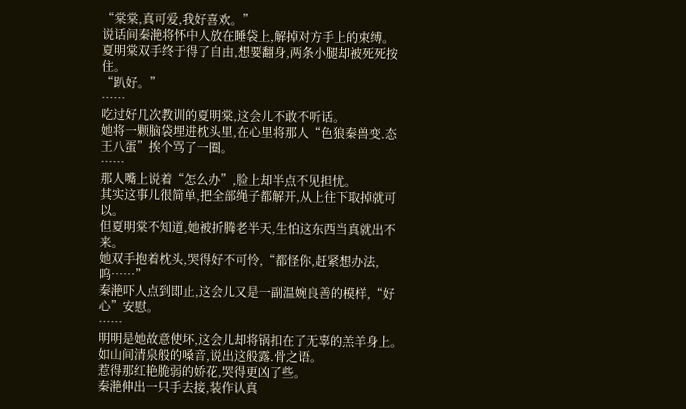“棠棠,真可爱,我好喜欢。”
说话间秦滟将怀中人放在睡袋上,解掉对方手上的束缚。
夏明棠双手终于得了自由,想要翻身,两条小腿却被死死按住。
“趴好。”
……
吃过好几次教训的夏明棠,这会儿不敢不听话。
她将一颗脑袋埋进枕头里,在心里将那人“色狼秦兽变.态王八蛋”挨个骂了一圈。
……
那人嘴上说着“怎么办”,脸上却半点不见担忧。
其实这事儿很简单,把全部绳子都解开,从上往下取掉就可以。
但夏明棠不知道,她被折腾老半天,生怕这东西当真就出不来。
她双手抱着枕头,哭得好不可怜,“都怪你,赶紧想办法,呜……”
秦滟吓人点到即止,这会儿又是一副温婉良善的模样,“好心”安慰。
……
明明是她故意使坏,这会儿却将锅扣在了无辜的羔羊身上。
如山间清泉般的嗓音,说出这般露.骨之语。
惹得那红艳脆弱的娇花,哭得更凶了些。
秦滟伸出一只手去接,装作认真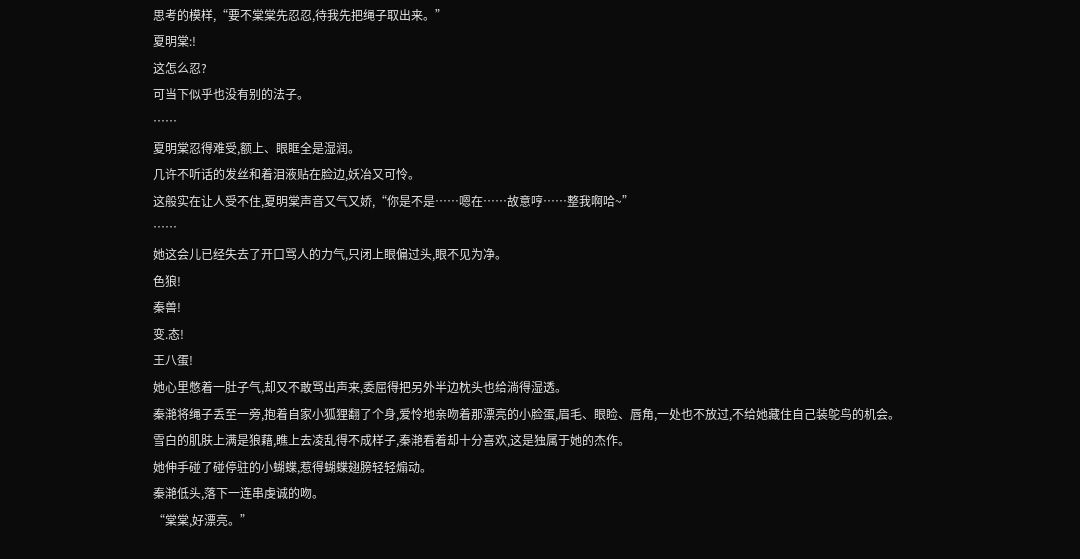思考的模样,“要不棠棠先忍忍,待我先把绳子取出来。”
夏明棠:!
这怎么忍?
可当下似乎也没有别的法子。
……
夏明棠忍得难受,额上、眼眶全是湿润。
几许不听话的发丝和着泪液贴在脸边,妖冶又可怜。
这般实在让人受不住,夏明棠声音又气又娇,“你是不是……嗯在……故意哼……整我啊哈~”
……
她这会儿已经失去了开口骂人的力气,只闭上眼偏过头,眼不见为净。
色狼!
秦兽!
变.态!
王八蛋!
她心里憋着一肚子气,却又不敢骂出声来,委屈得把另外半边枕头也给淌得湿透。
秦滟将绳子丢至一旁,抱着自家小狐狸翻了个身,爱怜地亲吻着那漂亮的小脸蛋,眉毛、眼睑、唇角,一处也不放过,不给她藏住自己装鸵鸟的机会。
雪白的肌肤上满是狼藉,瞧上去凌乱得不成样子,秦滟看着却十分喜欢,这是独属于她的杰作。
她伸手碰了碰停驻的小蝴蝶,惹得蝴蝶翅膀轻轻煽动。
秦滟低头,落下一连串虔诚的吻。
“棠棠,好漂亮。”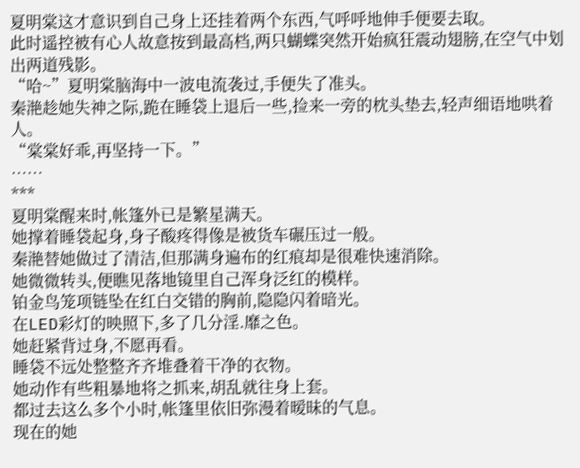夏明棠这才意识到自己身上还挂着两个东西,气呼呼地伸手便要去取。
此时遥控被有心人故意按到最高档,两只蝴蝶突然开始疯狂震动翅膀,在空气中划出两道残影。
“哈~”夏明棠脑海中一波电流袭过,手便失了准头。
秦滟趁她失神之际,跪在睡袋上退后一些,捡来一旁的枕头垫去,轻声细语地哄着人。
“棠棠好乖,再坚持一下。”
……
***
夏明棠醒来时,帐篷外已是繁星满天。
她撑着睡袋起身,身子酸疼得像是被货车碾压过一般。
秦滟替她做过了清洁,但那满身遍布的红痕却是很难快速消除。
她微微转头,便瞧见落地镜里自己浑身泛红的模样。
铂金鸟笼项链坠在红白交错的胸前,隐隐闪着暗光。
在LED彩灯的映照下,多了几分淫.靡之色。
她赶紧背过身,不愿再看。
睡袋不远处整整齐齐堆叠着干净的衣物。
她动作有些粗暴地将之抓来,胡乱就往身上套。
都过去这么多个小时,帐篷里依旧弥漫着暧昧的气息。
现在的她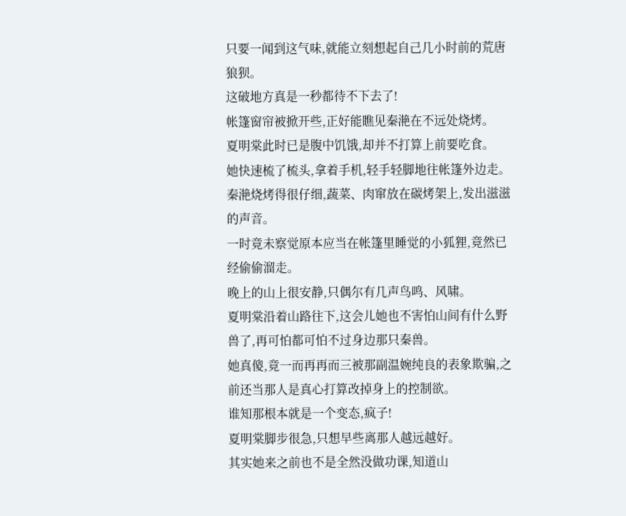只要一闻到这气味,就能立刻想起自己几小时前的荒唐狼狈。
这破地方真是一秒都待不下去了!
帐篷窗帘被掀开些,正好能瞧见秦滟在不远处烧烤。
夏明棠此时已是腹中饥饿,却并不打算上前要吃食。
她快速梳了梳头,拿着手机,轻手轻脚地往帐篷外边走。
秦滟烧烤得很仔细,蔬菜、肉窜放在碳烤架上,发出滋滋的声音。
一时竟未察觉原本应当在帐篷里睡觉的小狐狸,竟然已经偷偷溜走。
晚上的山上很安静,只偶尔有几声鸟鸣、风啸。
夏明棠沿着山路往下,这会儿她也不害怕山间有什么野兽了,再可怕都可怕不过身边那只秦兽。
她真傻,竟一而再再而三被那副温婉纯良的表象欺骗,之前还当那人是真心打算改掉身上的控制欲。
谁知那根本就是一个变态,疯子!
夏明棠脚步很急,只想早些离那人越远越好。
其实她来之前也不是全然没做功课,知道山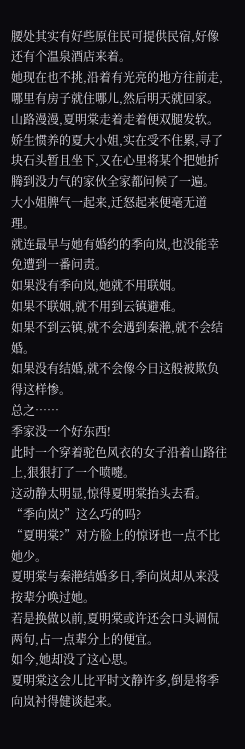腰处其实有好些原住民可提供民宿,好像还有个温泉酒店来着。
她现在也不挑,沿着有光亮的地方往前走,哪里有房子就住哪儿,然后明天就回家。
山路漫漫,夏明棠走着走着便双腿发软。
娇生惯养的夏大小姐,实在受不住累,寻了块石头暂且坐下,又在心里将某个把她折腾到没力气的家伙全家都问候了一遍。
大小姐脾气一起来,迁怒起来便毫无道理。
就连最早与她有婚约的季向岚,也没能幸免遭到一番问责。
如果没有季向岚,她就不用联姻。
如果不联姻,就不用到云镇避难。
如果不到云镇,就不会遇到秦滟,就不会结婚。
如果没有结婚,就不会像今日这般被欺负得这样惨。
总之……
季家没一个好东西!
此时一个穿着驼色风衣的女子沿着山路往上,狠狠打了一个喷嚏。
这动静太明显,惊得夏明棠抬头去看。
“季向岚?”这么巧的吗?
“夏明棠?”对方脸上的惊讶也一点不比她少。
夏明棠与秦滟结婚多日,季向岚却从来没按辈分唤过她。
若是换做以前,夏明棠或许还会口头调侃两句,占一点辈分上的便宜。
如今,她却没了这心思。
夏明棠这会儿比平时文静许多,倒是将季向岚衬得健谈起来。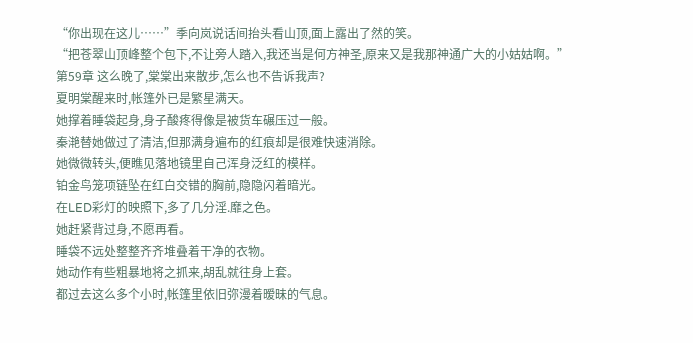“你出现在这儿……”季向岚说话间抬头看山顶,面上露出了然的笑。
“把苍翠山顶峰整个包下,不让旁人踏入,我还当是何方神圣,原来又是我那神通广大的小姑姑啊。”
第59章 这么晚了,棠棠出来散步,怎么也不告诉我声?
夏明棠醒来时,帐篷外已是繁星满天。
她撑着睡袋起身,身子酸疼得像是被货车碾压过一般。
秦滟替她做过了清洁,但那满身遍布的红痕却是很难快速消除。
她微微转头,便瞧见落地镜里自己浑身泛红的模样。
铂金鸟笼项链坠在红白交错的胸前,隐隐闪着暗光。
在LED彩灯的映照下,多了几分淫.靡之色。
她赶紧背过身,不愿再看。
睡袋不远处整整齐齐堆叠着干净的衣物。
她动作有些粗暴地将之抓来,胡乱就往身上套。
都过去这么多个小时,帐篷里依旧弥漫着暧昧的气息。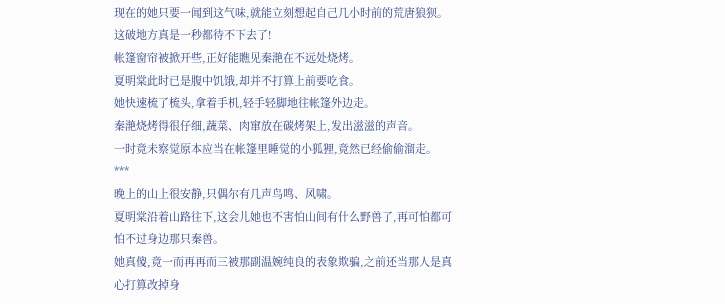现在的她只要一闻到这气味,就能立刻想起自己几小时前的荒唐狼狈。
这破地方真是一秒都待不下去了!
帐篷窗帘被掀开些,正好能瞧见秦滟在不远处烧烤。
夏明棠此时已是腹中饥饿,却并不打算上前要吃食。
她快速梳了梳头,拿着手机,轻手轻脚地往帐篷外边走。
秦滟烧烤得很仔细,蔬菜、肉窜放在碳烤架上,发出滋滋的声音。
一时竟未察觉原本应当在帐篷里睡觉的小狐狸,竟然已经偷偷溜走。
***
晚上的山上很安静,只偶尔有几声鸟鸣、风啸。
夏明棠沿着山路往下,这会儿她也不害怕山间有什么野兽了,再可怕都可怕不过身边那只秦兽。
她真傻,竟一而再再而三被那副温婉纯良的表象欺骗,之前还当那人是真心打算改掉身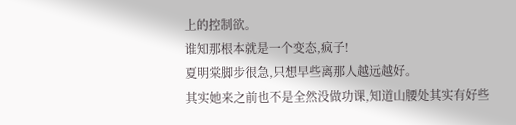上的控制欲。
谁知那根本就是一个变态,疯子!
夏明棠脚步很急,只想早些离那人越远越好。
其实她来之前也不是全然没做功课,知道山腰处其实有好些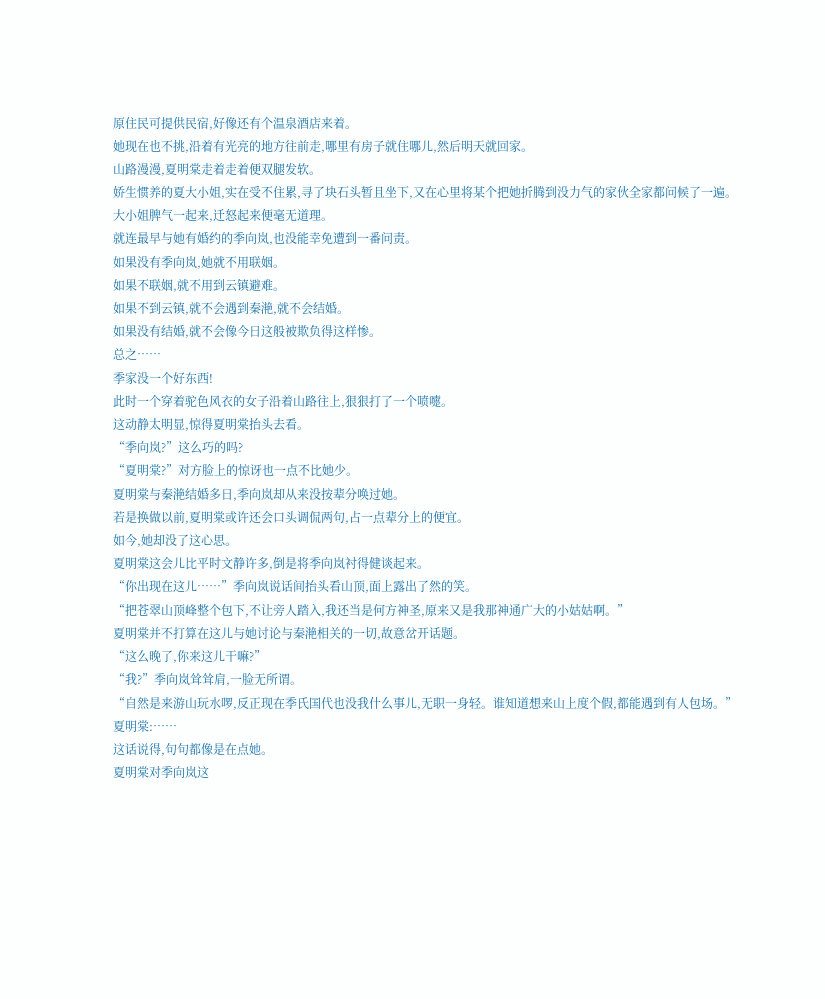原住民可提供民宿,好像还有个温泉酒店来着。
她现在也不挑,沿着有光亮的地方往前走,哪里有房子就住哪儿,然后明天就回家。
山路漫漫,夏明棠走着走着便双腿发软。
娇生惯养的夏大小姐,实在受不住累,寻了块石头暂且坐下,又在心里将某个把她折腾到没力气的家伙全家都问候了一遍。
大小姐脾气一起来,迁怒起来便毫无道理。
就连最早与她有婚约的季向岚,也没能幸免遭到一番问责。
如果没有季向岚,她就不用联姻。
如果不联姻,就不用到云镇避难。
如果不到云镇,就不会遇到秦滟,就不会结婚。
如果没有结婚,就不会像今日这般被欺负得这样惨。
总之……
季家没一个好东西!
此时一个穿着驼色风衣的女子沿着山路往上,狠狠打了一个喷嚏。
这动静太明显,惊得夏明棠抬头去看。
“季向岚?”这么巧的吗?
“夏明棠?”对方脸上的惊讶也一点不比她少。
夏明棠与秦滟结婚多日,季向岚却从来没按辈分唤过她。
若是换做以前,夏明棠或许还会口头调侃两句,占一点辈分上的便宜。
如今,她却没了这心思。
夏明棠这会儿比平时文静许多,倒是将季向岚衬得健谈起来。
“你出现在这儿……”季向岚说话间抬头看山顶,面上露出了然的笑。
“把苍翠山顶峰整个包下,不让旁人踏入,我还当是何方神圣,原来又是我那神通广大的小姑姑啊。”
夏明棠并不打算在这儿与她讨论与秦滟相关的一切,故意岔开话题。
“这么晚了,你来这儿干嘛?”
“我?”季向岚耸耸肩,一脸无所谓。
“自然是来游山玩水啰,反正现在季氏国代也没我什么事儿,无职一身轻。谁知道想来山上度个假,都能遇到有人包场。”
夏明棠:……
这话说得,句句都像是在点她。
夏明棠对季向岚这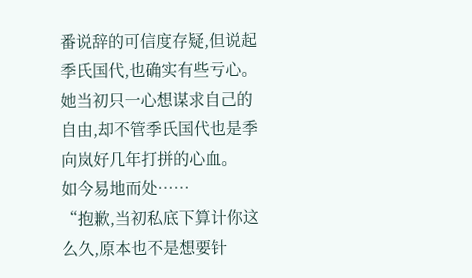番说辞的可信度存疑,但说起季氏国代,也确实有些亏心。
她当初只一心想谋求自己的自由,却不管季氏国代也是季向岚好几年打拼的心血。
如今易地而处……
“抱歉,当初私底下算计你这么久,原本也不是想要针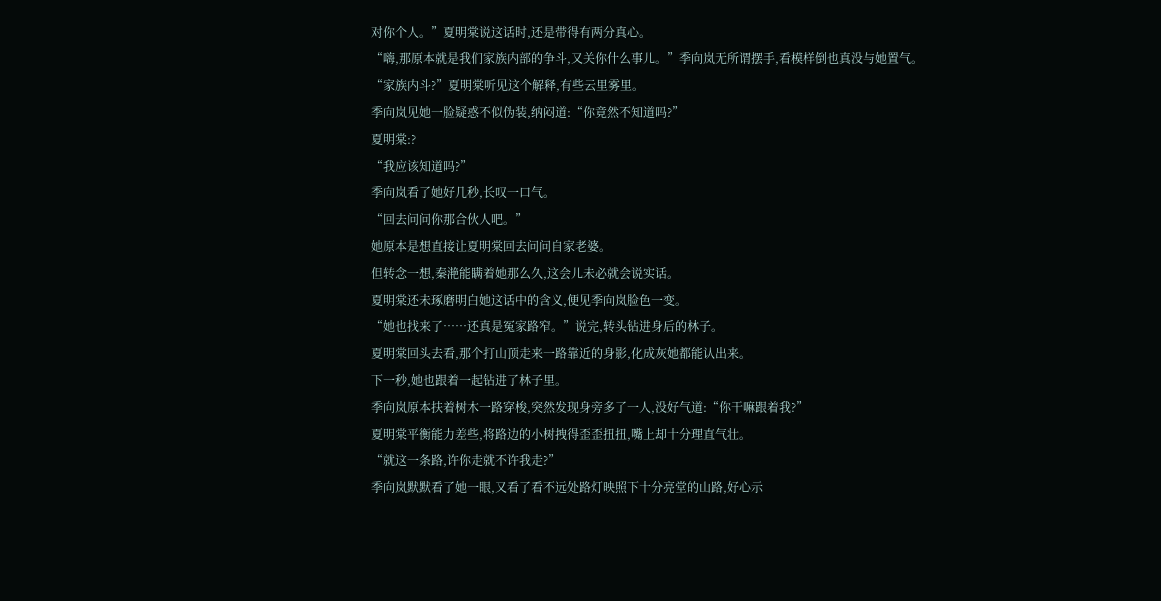对你个人。”夏明棠说这话时,还是带得有两分真心。
“嗨,那原本就是我们家族内部的争斗,又关你什么事儿。”季向岚无所谓摆手,看模样倒也真没与她置气。
“家族内斗?”夏明棠听见这个解释,有些云里雾里。
季向岚见她一脸疑惑不似伪装,纳闷道:“你竟然不知道吗?”
夏明棠:?
“我应该知道吗?”
季向岚看了她好几秒,长叹一口气。
“回去问问你那合伙人吧。”
她原本是想直接让夏明棠回去问问自家老婆。
但转念一想,秦滟能瞒着她那么久,这会儿未必就会说实话。
夏明棠还未琢磨明白她这话中的含义,便见季向岚脸色一变。
“她也找来了……还真是冤家路窄。”说完,转头钻进身后的林子。
夏明棠回头去看,那个打山顶走来一路靠近的身影,化成灰她都能认出来。
下一秒,她也跟着一起钻进了林子里。
季向岚原本扶着树木一路穿梭,突然发现身旁多了一人,没好气道:“你干嘛跟着我?”
夏明棠平衡能力差些,将路边的小树拽得歪歪扭扭,嘴上却十分理直气壮。
“就这一条路,许你走就不许我走?”
季向岚默默看了她一眼,又看了看不远处路灯映照下十分亮堂的山路,好心示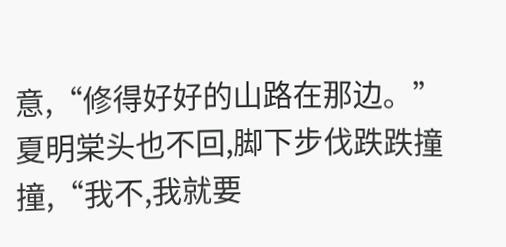意,“修得好好的山路在那边。”
夏明棠头也不回,脚下步伐跌跌撞撞,“我不,我就要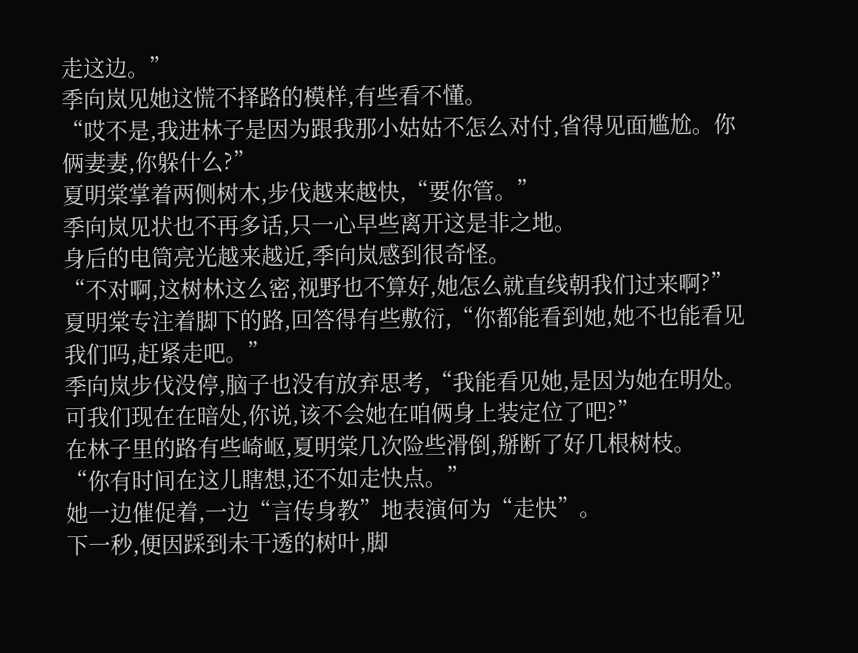走这边。”
季向岚见她这慌不择路的模样,有些看不懂。
“哎不是,我进林子是因为跟我那小姑姑不怎么对付,省得见面尴尬。你俩妻妻,你躲什么?”
夏明棠掌着两侧树木,步伐越来越快,“要你管。”
季向岚见状也不再多话,只一心早些离开这是非之地。
身后的电筒亮光越来越近,季向岚感到很奇怪。
“不对啊,这树林这么密,视野也不算好,她怎么就直线朝我们过来啊?”
夏明棠专注着脚下的路,回答得有些敷衍,“你都能看到她,她不也能看见我们吗,赶紧走吧。”
季向岚步伐没停,脑子也没有放弃思考,“我能看见她,是因为她在明处。可我们现在在暗处,你说,该不会她在咱俩身上装定位了吧?”
在林子里的路有些崎岖,夏明棠几次险些滑倒,掰断了好几根树枝。
“你有时间在这儿瞎想,还不如走快点。”
她一边催促着,一边“言传身教”地表演何为“走快”。
下一秒,便因踩到未干透的树叶,脚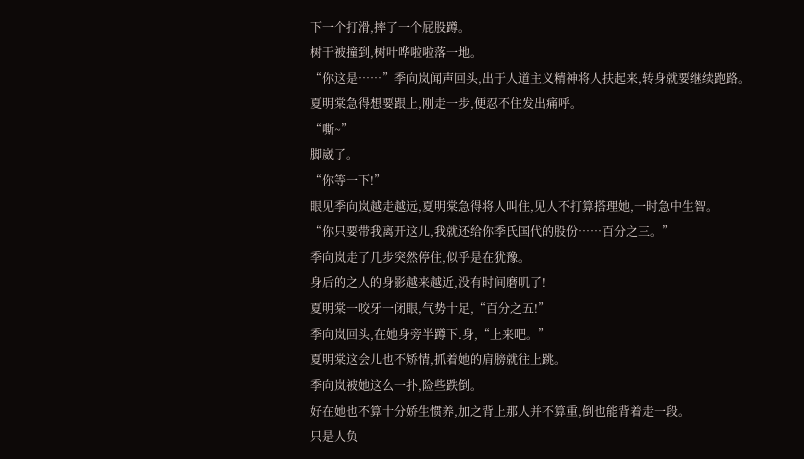下一个打滑,摔了一个屁股蹲。
树干被撞到,树叶哗啦啦落一地。
“你这是……”季向岚闻声回头,出于人道主义精神将人扶起来,转身就要继续跑路。
夏明棠急得想要跟上,刚走一步,便忍不住发出痛呼。
“嘶~”
脚崴了。
“你等一下!”
眼见季向岚越走越远,夏明棠急得将人叫住,见人不打算搭理她,一时急中生智。
“你只要带我离开这儿,我就还给你季氏国代的股份……百分之三。”
季向岚走了几步突然停住,似乎是在犹豫。
身后的之人的身影越来越近,没有时间磨叽了!
夏明棠一咬牙一闭眼,气势十足,“百分之五!”
季向岚回头,在她身旁半蹲下.身,“上来吧。”
夏明棠这会儿也不矫情,抓着她的肩膀就往上跳。
季向岚被她这么一扑,险些跌倒。
好在她也不算十分娇生惯养,加之背上那人并不算重,倒也能背着走一段。
只是人负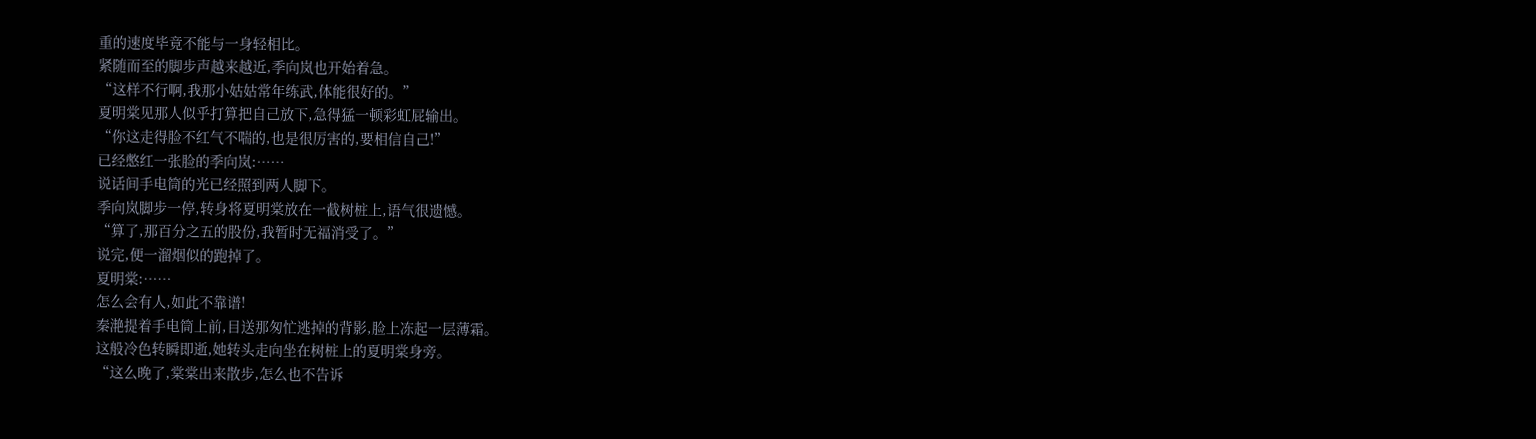重的速度毕竟不能与一身轻相比。
紧随而至的脚步声越来越近,季向岚也开始着急。
“这样不行啊,我那小姑姑常年练武,体能很好的。”
夏明棠见那人似乎打算把自己放下,急得猛一顿彩虹屁输出。
“你这走得脸不红气不喘的,也是很厉害的,要相信自己!”
已经憋红一张脸的季向岚:……
说话间手电筒的光已经照到两人脚下。
季向岚脚步一停,转身将夏明棠放在一截树桩上,语气很遗憾。
“算了,那百分之五的股份,我暂时无福消受了。”
说完,便一溜烟似的跑掉了。
夏明棠:……
怎么会有人,如此不靠谱!
秦滟提着手电筒上前,目送那匆忙逃掉的背影,脸上冻起一层薄霜。
这般冷色转瞬即逝,她转头走向坐在树桩上的夏明棠身旁。
“这么晚了,棠棠出来散步,怎么也不告诉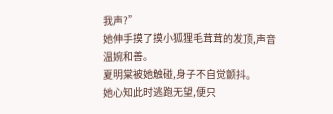我声?”
她伸手摸了摸小狐狸毛茸茸的发顶,声音温婉和善。
夏明棠被她触碰,身子不自觉颤抖。
她心知此时逃跑无望,便只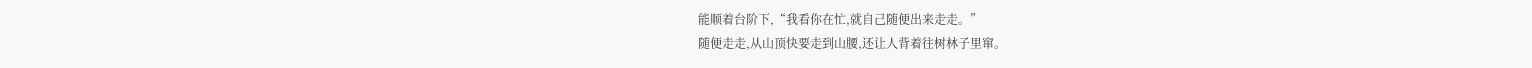能顺着台阶下,“我看你在忙,就自己随便出来走走。”
随便走走,从山顶快要走到山腰,还让人背着往树林子里窜。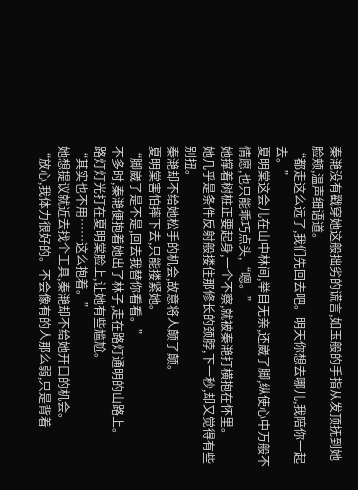秦滟没有戳穿她这般拙劣的谎言,如玉般的手指从发顶抚到她脸颊,温声细语道。
“都走这么远了,我们先回去吧。明天你想去哪儿,我陪你一起去。”
夏明棠这会儿在山中林间,举目无亲,还崴了脚,纵使心中万般不情愿,也只能乖巧点头,“嗯。”
她撑着树桩正要起身,一个不察,就被秦滟打横抱在怀里。
她几乎是条件反射般搂住那修长的颈脖,下一秒,却又觉得有些别扭。
秦滟却不给她松手的机会,故意将人颠了颠。
夏明棠害怕摔下去,只能搂紧她。
“脚崴了是不是,回去我替你看看。”
不多时,秦滟便抱着她出了林子,走在路灯通明的山路上。
路灯灯光打在夏明棠脸上,让她有些尴尬。
“其实也不用……这么抱着。”
她想提议就近去找个工具,秦滟却不给她开口的机会。
“放心,我体力很好的。不会像有的人那么弱,只是背着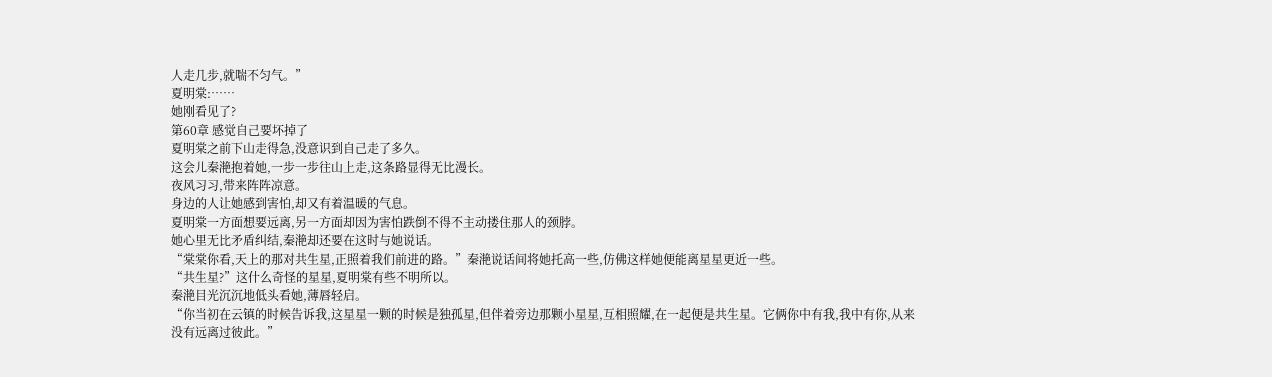人走几步,就喘不匀气。”
夏明棠:……
她刚看见了?
第60章 感觉自己要坏掉了
夏明棠之前下山走得急,没意识到自己走了多久。
这会儿秦滟抱着她,一步一步往山上走,这条路显得无比漫长。
夜风习习,带来阵阵凉意。
身边的人让她感到害怕,却又有着温暖的气息。
夏明棠一方面想要远离,另一方面却因为害怕跌倒不得不主动搂住那人的颈脖。
她心里无比矛盾纠结,秦滟却还要在这时与她说话。
“棠棠你看,天上的那对共生星,正照着我们前进的路。”秦滟说话间将她托高一些,仿佛这样她便能离星星更近一些。
“共生星?”这什么奇怪的星星,夏明棠有些不明所以。
秦滟目光沉沉地低头看她,薄唇轻启。
“你当初在云镇的时候告诉我,这星星一颗的时候是独孤星,但伴着旁边那颗小星星,互相照耀,在一起便是共生星。它俩你中有我,我中有你,从来没有远离过彼此。”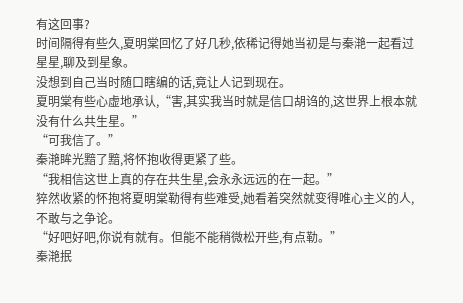有这回事?
时间隔得有些久,夏明棠回忆了好几秒,依稀记得她当初是与秦滟一起看过星星,聊及到星象。
没想到自己当时随口瞎编的话,竟让人记到现在。
夏明棠有些心虚地承认,“害,其实我当时就是信口胡诌的,这世界上根本就没有什么共生星。”
“可我信了。”
秦滟眸光黯了黯,将怀抱收得更紧了些。
“我相信这世上真的存在共生星,会永永远远的在一起。”
猝然收紧的怀抱将夏明棠勒得有些难受,她看着突然就变得唯心主义的人,不敢与之争论。
“好吧好吧,你说有就有。但能不能稍微松开些,有点勒。”
秦滟抿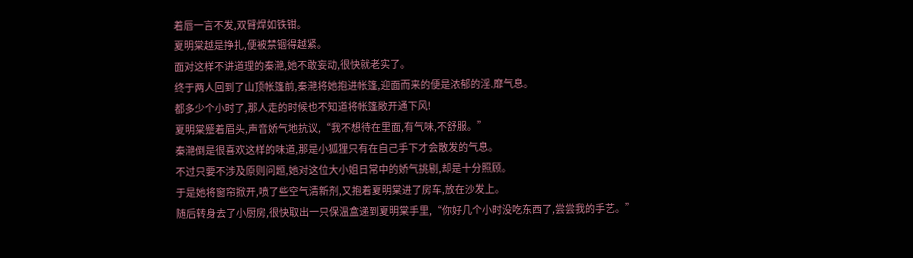着唇一言不发,双臂焊如铁钳。
夏明棠越是挣扎,便被禁锢得越紧。
面对这样不讲道理的秦滟,她不敢妄动,很快就老实了。
终于两人回到了山顶帐篷前,秦滟将她抱进帐篷,迎面而来的便是浓郁的淫.靡气息。
都多少个小时了,那人走的时候也不知道将帐篷敞开通下风!
夏明棠蹙着眉头,声音娇气地抗议,“我不想待在里面,有气味,不舒服。”
秦滟倒是很喜欢这样的味道,那是小狐狸只有在自己手下才会散发的气息。
不过只要不涉及原则问题,她对这位大小姐日常中的娇气挑剔,却是十分照顾。
于是她将窗帘掀开,喷了些空气清新剂,又抱着夏明棠进了房车,放在沙发上。
随后转身去了小厨房,很快取出一只保温盒递到夏明棠手里,“你好几个小时没吃东西了,尝尝我的手艺。”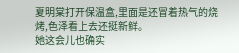夏明棠打开保温盒,里面是还冒着热气的烧烤,色泽看上去还挺新鲜。
她这会儿也确实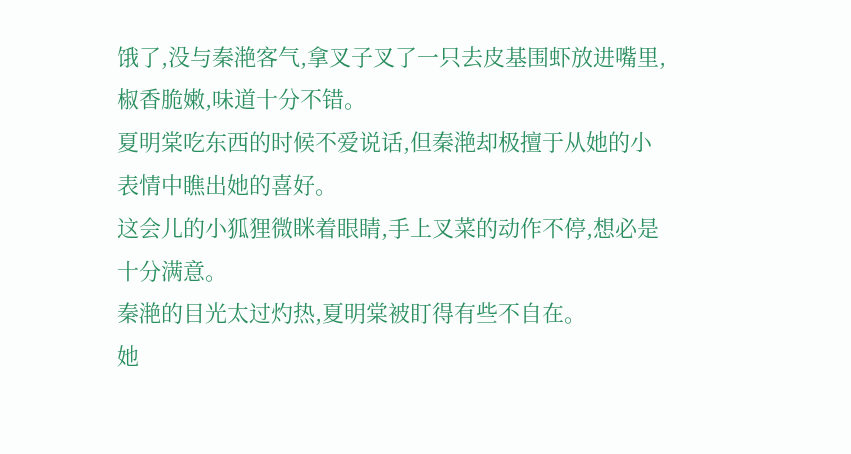饿了,没与秦滟客气,拿叉子叉了一只去皮基围虾放进嘴里,椒香脆嫩,味道十分不错。
夏明棠吃东西的时候不爱说话,但秦滟却极擅于从她的小表情中瞧出她的喜好。
这会儿的小狐狸微眯着眼睛,手上叉菜的动作不停,想必是十分满意。
秦滟的目光太过灼热,夏明棠被盯得有些不自在。
她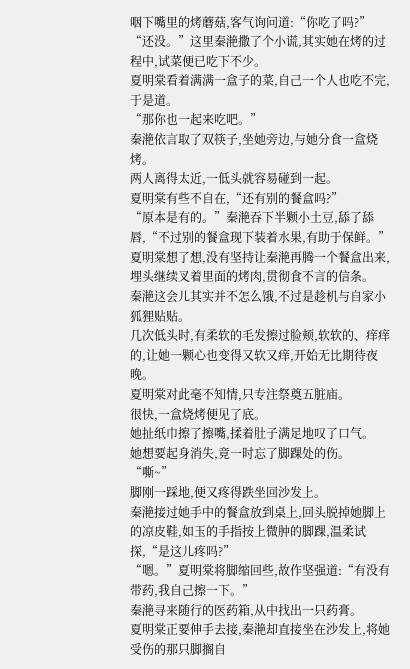咽下嘴里的烤蘑菇,客气询问道:“你吃了吗?”
“还没。”这里秦滟撒了个小谎,其实她在烤的过程中,试菜便已吃下不少。
夏明棠看着满满一盒子的菜,自己一个人也吃不完,于是道。
“那你也一起来吃吧。”
秦滟依言取了双筷子,坐她旁边,与她分食一盒烧烤。
两人离得太近,一低头就容易碰到一起。
夏明棠有些不自在,“还有别的餐盒吗?”
“原本是有的。”秦滟吞下半颗小土豆,舔了舔唇,“不过别的餐盒现下装着水果,有助于保鲜。”
夏明棠想了想,没有坚持让秦滟再腾一个餐盒出来,埋头继续叉着里面的烤肉,贯彻食不言的信条。
秦滟这会儿其实并不怎么饿,不过是趁机与自家小狐狸贴贴。
几次低头时,有柔软的毛发擦过脸颊,软软的、痒痒的,让她一颗心也变得又软又痒,开始无比期待夜晚。
夏明棠对此毫不知情,只专注祭奠五脏庙。
很快,一盒烧烤便见了底。
她扯纸巾擦了擦嘴,揉着肚子满足地叹了口气。
她想要起身消失,竟一时忘了脚踝处的伤。
“嘶~”
脚刚一踩地,便又疼得跌坐回沙发上。
秦滟接过她手中的餐盒放到桌上,回头脱掉她脚上的凉皮鞋,如玉的手指按上微肿的脚踝,温柔试探,“是这儿疼吗?”
“嗯。”夏明棠将脚缩回些,故作坚强道:“有没有带药,我自己擦一下。”
秦滟寻来随行的医药箱,从中找出一只药膏。
夏明棠正要伸手去接,秦滟却直接坐在沙发上,将她受伤的那只脚搁自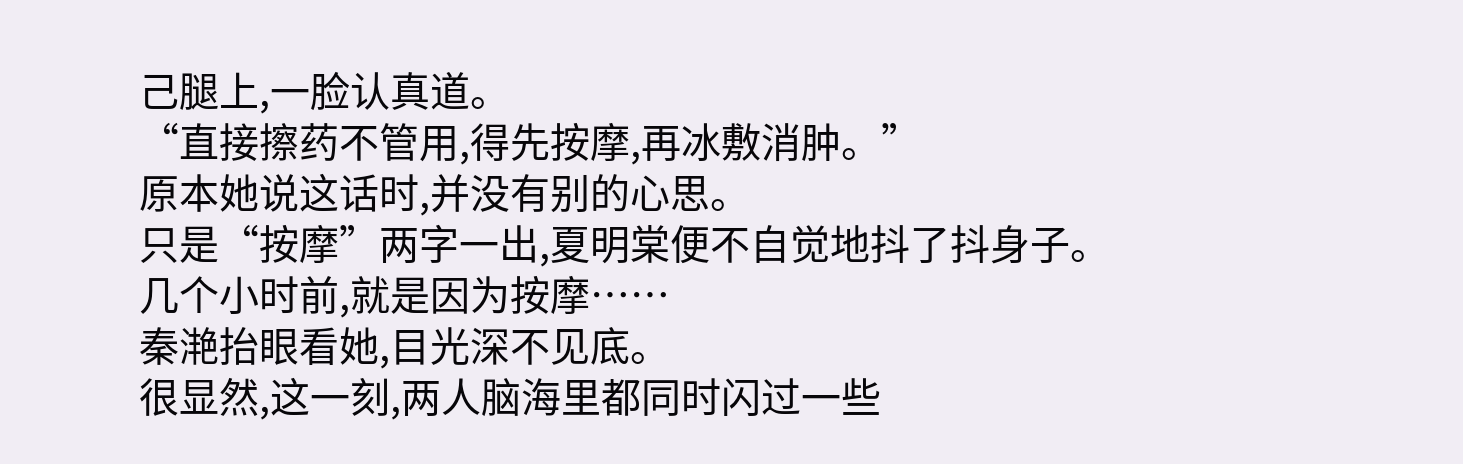己腿上,一脸认真道。
“直接擦药不管用,得先按摩,再冰敷消肿。”
原本她说这话时,并没有别的心思。
只是“按摩”两字一出,夏明棠便不自觉地抖了抖身子。
几个小时前,就是因为按摩……
秦滟抬眼看她,目光深不见底。
很显然,这一刻,两人脑海里都同时闪过一些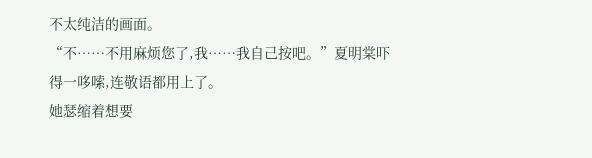不太纯洁的画面。
“不……不用麻烦您了,我……我自己按吧。”夏明棠吓得一哆嗦,连敬语都用上了。
她瑟缩着想要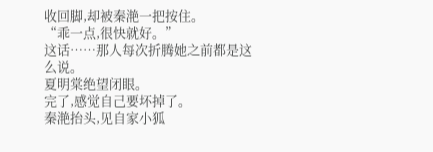收回脚,却被秦滟一把按住。
“乖一点,很快就好。”
这话……那人每次折腾她之前都是这么说。
夏明棠绝望闭眼。
完了,感觉自己要坏掉了。
秦滟抬头,见自家小狐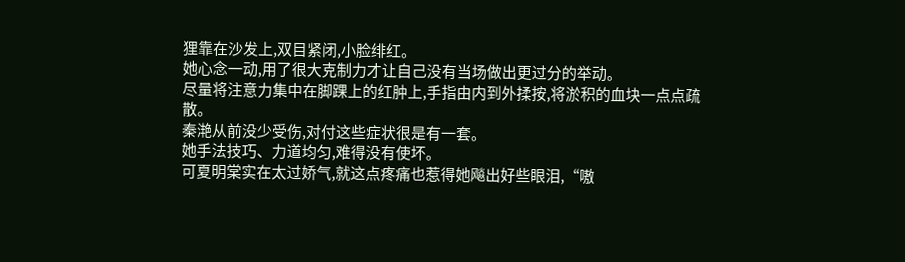狸靠在沙发上,双目紧闭,小脸绯红。
她心念一动,用了很大克制力才让自己没有当场做出更过分的举动。
尽量将注意力集中在脚踝上的红肿上,手指由内到外揉按,将淤积的血块一点点疏散。
秦滟从前没少受伤,对付这些症状很是有一套。
她手法技巧、力道均匀,难得没有使坏。
可夏明棠实在太过娇气,就这点疼痛也惹得她飚出好些眼泪,“嗷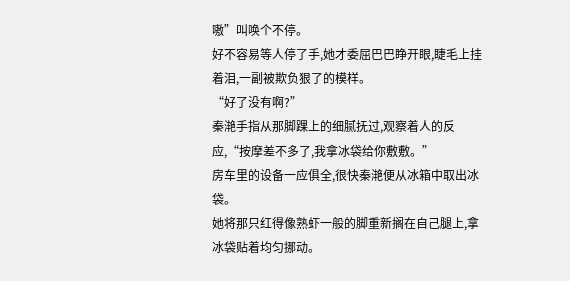嗷”叫唤个不停。
好不容易等人停了手,她才委屈巴巴睁开眼,睫毛上挂着泪,一副被欺负狠了的模样。
“好了没有啊?”
秦滟手指从那脚踝上的细腻抚过,观察着人的反应,“按摩差不多了,我拿冰袋给你敷敷。”
房车里的设备一应俱全,很快秦滟便从冰箱中取出冰袋。
她将那只红得像熟虾一般的脚重新搁在自己腿上,拿冰袋贴着均匀挪动。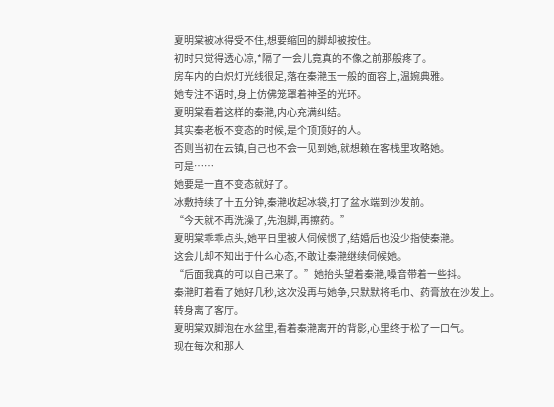夏明棠被冰得受不住,想要缩回的脚却被按住。
初时只觉得透心凉,*隔了一会儿竟真的不像之前那般疼了。
房车内的白炽灯光线很足,落在秦滟玉一般的面容上,温婉典雅。
她专注不语时,身上仿佛笼罩着神圣的光环。
夏明棠看着这样的秦滟,内心充满纠结。
其实秦老板不变态的时候,是个顶顶好的人。
否则当初在云镇,自己也不会一见到她,就想赖在客栈里攻略她。
可是……
她要是一直不变态就好了。
冰敷持续了十五分钟,秦滟收起冰袋,打了盆水端到沙发前。
“今天就不再洗澡了,先泡脚,再擦药。”
夏明棠乖乖点头,她平日里被人伺候惯了,结婚后也没少指使秦滟。
这会儿却不知出于什么心态,不敢让秦滟继续伺候她。
“后面我真的可以自己来了。”她抬头望着秦滟,嗓音带着一些抖。
秦滟盯着看了她好几秒,这次没再与她争,只默默将毛巾、药膏放在沙发上。
转身离了客厅。
夏明棠双脚泡在水盆里,看着秦滟离开的背影,心里终于松了一口气。
现在每次和那人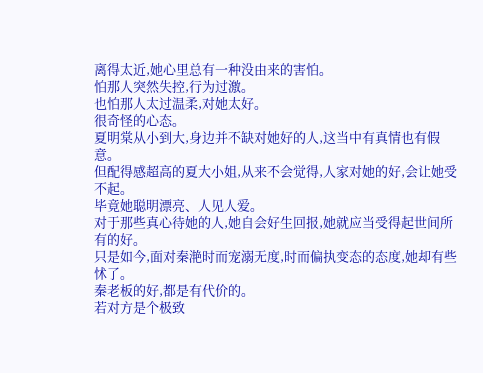离得太近,她心里总有一种没由来的害怕。
怕那人突然失控,行为过激。
也怕那人太过温柔,对她太好。
很奇怪的心态。
夏明棠从小到大,身边并不缺对她好的人,这当中有真情也有假意。
但配得感超高的夏大小姐,从来不会觉得,人家对她的好,会让她受不起。
毕竟她聪明漂亮、人见人爱。
对于那些真心待她的人,她自会好生回报,她就应当受得起世间所有的好。
只是如今,面对秦滟时而宠溺无度,时而偏执变态的态度,她却有些怵了。
秦老板的好,都是有代价的。
若对方是个极致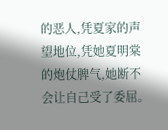的恶人,凭夏家的声望地位,凭她夏明棠的炮仗脾气,她断不会让自己受了委屈。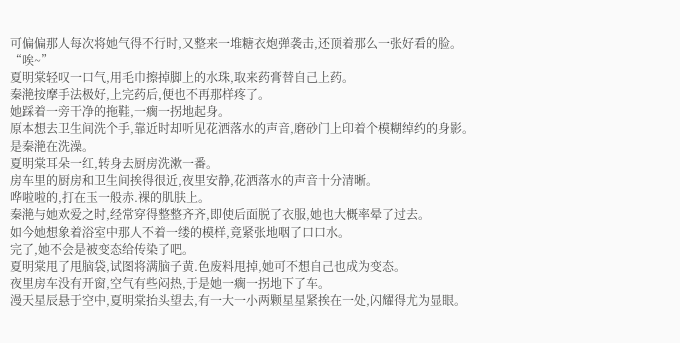可偏偏那人每次将她气得不行时,又整来一堆糖衣炮弹袭击,还顶着那么一张好看的脸。
“唉~”
夏明棠轻叹一口气,用毛巾擦掉脚上的水珠,取来药膏替自己上药。
秦滟按摩手法极好,上完药后,便也不再那样疼了。
她踩着一旁干净的拖鞋,一瘸一拐地起身。
原本想去卫生间洗个手,靠近时却听见花洒落水的声音,磨砂门上印着个模糊绰约的身影。
是秦滟在洗澡。
夏明棠耳朵一红,转身去厨房洗漱一番。
房车里的厨房和卫生间挨得很近,夜里安静,花洒落水的声音十分清晰。
哗啦啦的,打在玉一般赤.裸的肌肤上。
秦滟与她欢爱之时,经常穿得整整齐齐,即使后面脱了衣服,她也大概率晕了过去。
如今她想象着浴室中那人不着一缕的模样,竟紧张地咽了口口水。
完了,她不会是被变态给传染了吧。
夏明棠甩了甩脑袋,试图将满脑子黄.色废料甩掉,她可不想自己也成为变态。
夜里房车没有开窗,空气有些闷热,于是她一瘸一拐地下了车。
漫天星辰悬于空中,夏明棠抬头望去,有一大一小两颗星星紧挨在一处,闪耀得尤为显眼。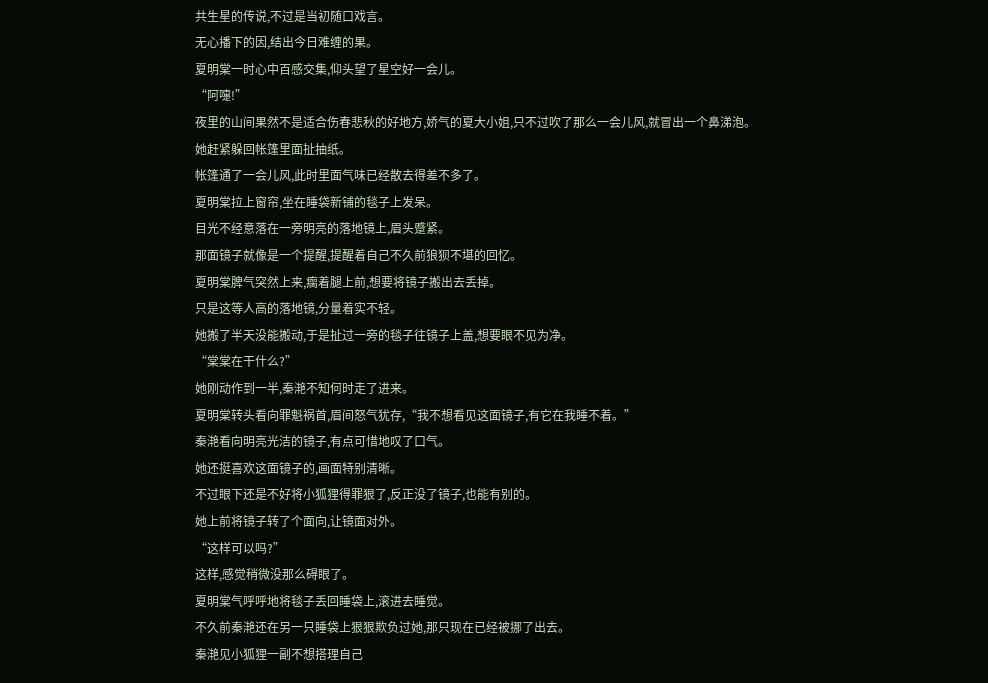共生星的传说,不过是当初随口戏言。
无心播下的因,结出今日难缠的果。
夏明棠一时心中百感交集,仰头望了星空好一会儿。
“阿嚏!”
夜里的山间果然不是适合伤春悲秋的好地方,娇气的夏大小姐,只不过吹了那么一会儿风,就冒出一个鼻涕泡。
她赶紧躲回帐篷里面扯抽纸。
帐篷通了一会儿风,此时里面气味已经散去得差不多了。
夏明棠拉上窗帘,坐在睡袋新铺的毯子上发呆。
目光不经意落在一旁明亮的落地镜上,眉头蹙紧。
那面镜子就像是一个提醒,提醒着自己不久前狼狈不堪的回忆。
夏明棠脾气突然上来,瘸着腿上前,想要将镜子搬出去丢掉。
只是这等人高的落地镜,分量着实不轻。
她搬了半天没能搬动,于是扯过一旁的毯子往镜子上盖,想要眼不见为净。
“棠棠在干什么?”
她刚动作到一半,秦滟不知何时走了进来。
夏明棠转头看向罪魁祸首,眉间怒气犹存,“我不想看见这面镜子,有它在我睡不着。”
秦滟看向明亮光洁的镜子,有点可惜地叹了口气。
她还挺喜欢这面镜子的,画面特别清晰。
不过眼下还是不好将小狐狸得罪狠了,反正没了镜子,也能有别的。
她上前将镜子转了个面向,让镜面对外。
“这样可以吗?”
这样,感觉稍微没那么碍眼了。
夏明棠气呼呼地将毯子丢回睡袋上,滚进去睡觉。
不久前秦滟还在另一只睡袋上狠狠欺负过她,那只现在已经被挪了出去。
秦滟见小狐狸一副不想搭理自己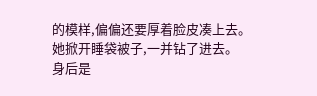的模样,偏偏还要厚着脸皮凑上去。
她掀开睡袋被子,一并钻了进去。
身后是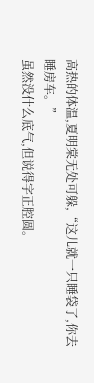高热的体温,夏明棠无处可躲,“这儿就一只睡袋了,你去睡房车。”
虽然没什么底气,但说得字正腔圆。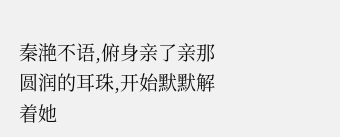秦滟不语,俯身亲了亲那圆润的耳珠,开始默默解着她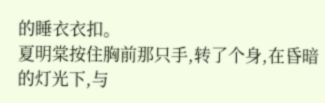的睡衣衣扣。
夏明棠按住胸前那只手,转了个身,在昏暗的灯光下,与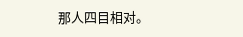那人四目相对。